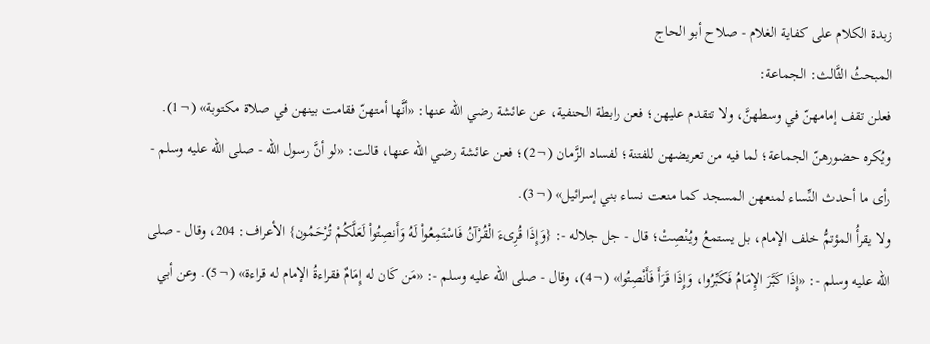زبدة الكلام على كفاية الغلام - صلاح أبو الحاج
المبحثُ الثَّالث: الجماعة:
فعلن تقف إمامهنّ في وسطهنَّ، ولا تتقدم عليهن؛ فعن رابطة الحنفية، عن عائشة رضي الله عنها: «أنَّها أمتهنّ فقامت بينهن في صلاة مكتوبة» (¬1).
ويُكره حضورهنّ الجماعة؛ لما فيه من تعريضهن للفتنة؛ لفساد الزَّمان (¬2)؛ فعن عائشة رضي الله عنها، قالت: «لو أنَّ رسول الله - صلى الله عليه وسلم - رأى ما أحدث النِّساء لمنعهن المسجد كما منعت نساء بني إسرائيل» (¬3).
ولا يقرأُ المؤتمُّ خلف الإمام، بل يستمعُ ويُنْصِتْ؛ قال - جل جلاله -: {وَإِذَا قُرِىءَ الْقُرْآنُ فَاسْتَمِعُواْ لَهُ وَأَنصِتُواْ لَعَلَّكُمْ تُرْحَمُون} الأعراف: 204، وقال - صلى الله عليه وسلم -: «إِذَا كَبَّرَ الإِمَامُ فَكَبِّرُوا، وَإِذَا قَرَأَ فَأَنْصِتُوا» (¬4)، وقال - صلى الله عليه وسلم -: «مَن كَان له إِمَامٌ فقراءةُ الإمام له قراءة» (¬5). وعن أبي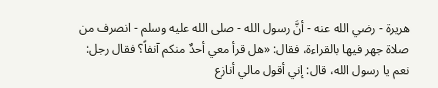هريرة - رضي الله عنه - أنَّ رسول الله - صلى الله عليه وسلم - انصرف من صلاة جهر فيها بالقراءة، فقال: «هل قرأ معي أحدٌ منكم آنفاً؟ فقال رجل: نعم يا رسول الله، قال: إني أقول مالي أنازع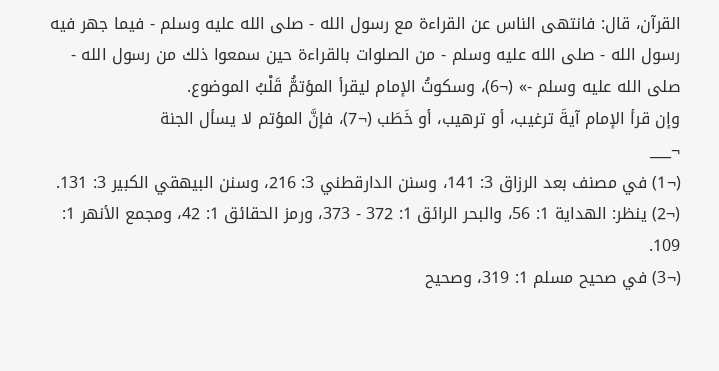القرآن، قال: فانتهى الناس عن القراءة مع رسول الله - صلى الله عليه وسلم - فيما جهر فيه رسول الله - صلى الله عليه وسلم - من الصلوات بالقراءة حين سمعوا ذلك من رسول الله - صلى الله عليه وسلم -» (¬6)، وسكوتُ الإمام ليقرأ المؤتمُّ قَلْبُ الموضوع.
وإن قرأ الإمام آيةَ ترغيب، أو ترهيب، أو خَطَب (¬7)، فإنَّ المؤتم لا يسأل الجنة
¬___
(¬1) في مصنف بعد الرزاق 3: 141، وسنن الدارقطني 3: 216، وسنن البيهقي الكبير 3: 131.
(¬2) ينظر: الهداية 1: 56، والبحر الرائق 1: 372 - 373، ورمز الحقائق 1: 42، ومجمع الأنهر 1: 109.
(¬3) في صحيح مسلم 1: 319، وصحيح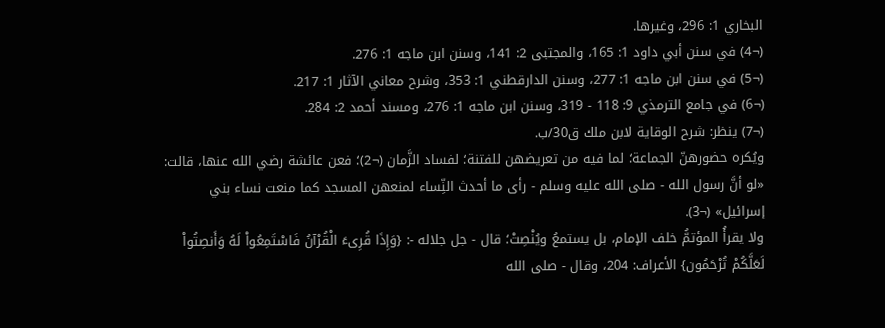البخاري 1: 296، وغيرها.
(¬4) في سنن أبي داود 1: 165، والمجتبى 2: 141، وسنن ابن ماجه 1: 276.
(¬5) في سنن ابن ماجه 1: 277، وسنن الدارقطني 1: 353، وشرح معاني الآثار 1: 217.
(¬6) في جامع الترمذي 9: 118 - 319، وسنن ابن ماجه 1: 276، ومسند أحمد 2: 284.
(¬7) ينظر: شرح الوقاية لابن ملك ق30/ب.
ويُكره حضورهنّ الجماعة؛ لما فيه من تعريضهن للفتنة؛ لفساد الزَّمان (¬2)؛ فعن عائشة رضي الله عنها، قالت: «لو أنَّ رسول الله - صلى الله عليه وسلم - رأى ما أحدث النِّساء لمنعهن المسجد كما منعت نساء بني إسرائيل» (¬3).
ولا يقرأُ المؤتمُّ خلف الإمام، بل يستمعُ ويُنْصِتْ؛ قال - جل جلاله -: {وَإِذَا قُرِىءَ الْقُرْآنُ فَاسْتَمِعُواْ لَهُ وَأَنصِتُواْ لَعَلَّكُمْ تُرْحَمُون} الأعراف: 204، وقال - صلى الله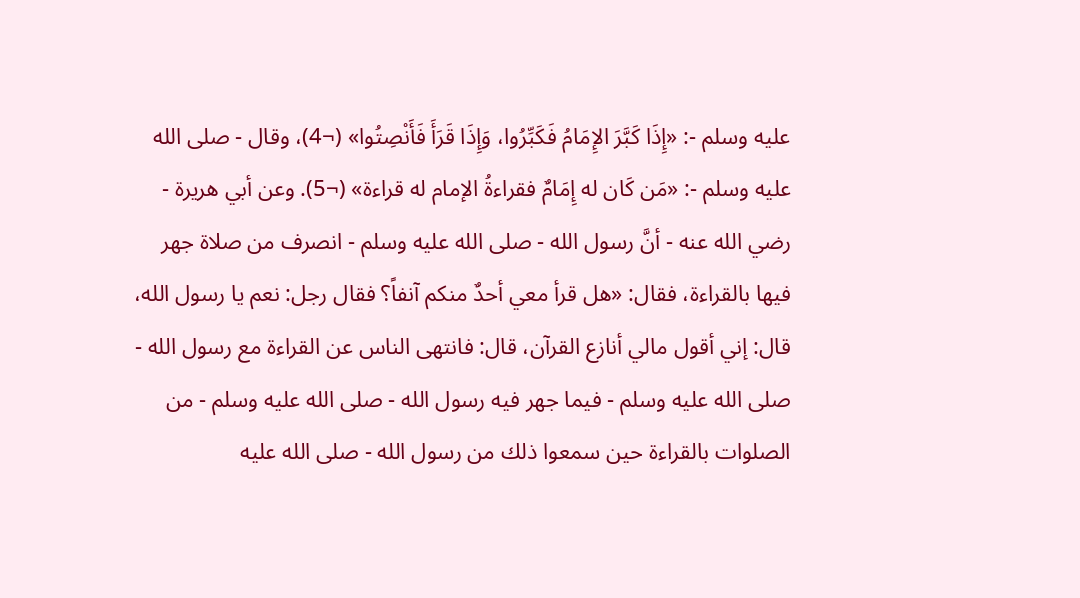عليه وسلم -: «إِذَا كَبَّرَ الإِمَامُ فَكَبِّرُوا، وَإِذَا قَرَأَ فَأَنْصِتُوا» (¬4)، وقال - صلى الله عليه وسلم -: «مَن كَان له إِمَامٌ فقراءةُ الإمام له قراءة» (¬5). وعن أبي هريرة - رضي الله عنه - أنَّ رسول الله - صلى الله عليه وسلم - انصرف من صلاة جهر فيها بالقراءة، فقال: «هل قرأ معي أحدٌ منكم آنفاً؟ فقال رجل: نعم يا رسول الله، قال: إني أقول مالي أنازع القرآن، قال: فانتهى الناس عن القراءة مع رسول الله - صلى الله عليه وسلم - فيما جهر فيه رسول الله - صلى الله عليه وسلم - من الصلوات بالقراءة حين سمعوا ذلك من رسول الله - صلى الله عليه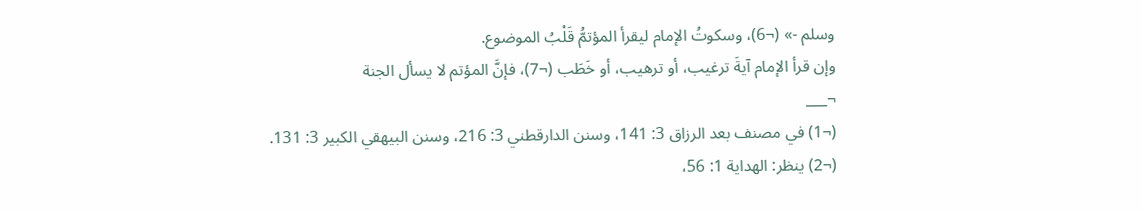وسلم -» (¬6)، وسكوتُ الإمام ليقرأ المؤتمُّ قَلْبُ الموضوع.
وإن قرأ الإمام آيةَ ترغيب، أو ترهيب، أو خَطَب (¬7)، فإنَّ المؤتم لا يسأل الجنة
¬___
(¬1) في مصنف بعد الرزاق 3: 141، وسنن الدارقطني 3: 216، وسنن البيهقي الكبير 3: 131.
(¬2) ينظر: الهداية 1: 56،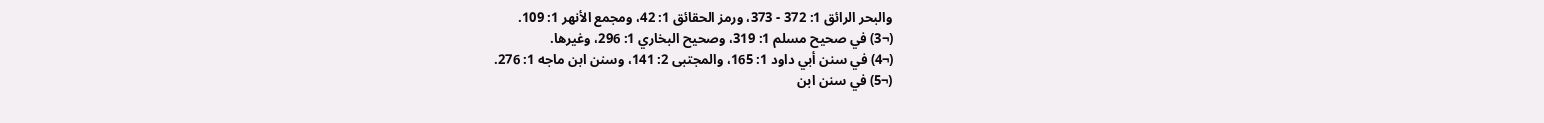والبحر الرائق 1: 372 - 373، ورمز الحقائق 1: 42، ومجمع الأنهر 1: 109.
(¬3) في صحيح مسلم 1: 319، وصحيح البخاري 1: 296، وغيرها.
(¬4) في سنن أبي داود 1: 165، والمجتبى 2: 141، وسنن ابن ماجه 1: 276.
(¬5) في سنن ابن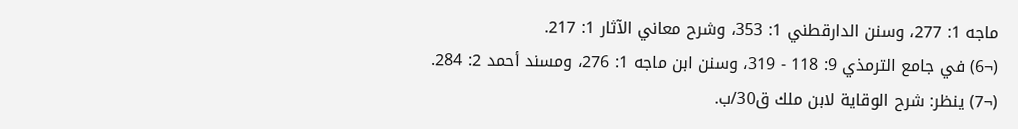ماجه 1: 277، وسنن الدارقطني 1: 353، وشرح معاني الآثار 1: 217.
(¬6) في جامع الترمذي 9: 118 - 319، وسنن ابن ماجه 1: 276، ومسند أحمد 2: 284.
(¬7) ينظر: شرح الوقاية لابن ملك ق30/ب.